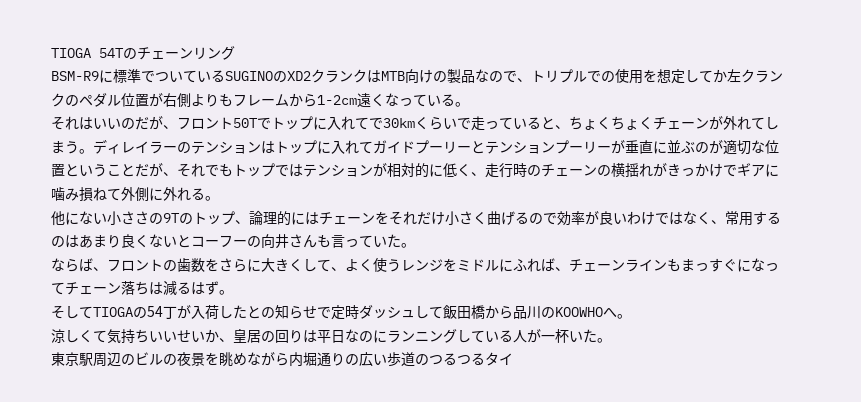TIOGA 54Tのチェーンリング
BSM-R9に標準でついているSUGINOのXD2クランクはMTB向けの製品なので、トリプルでの使用を想定してか左クランクのペダル位置が右側よりもフレームから1-2cm遠くなっている。
それはいいのだが、フロント50Tでトップに入れてで30kmくらいで走っていると、ちょくちょくチェーンが外れてしまう。ディレイラーのテンションはトップに入れてガイドプーリーとテンションプーリーが垂直に並ぶのが適切な位置ということだが、それでもトップではテンションが相対的に低く、走行時のチェーンの横揺れがきっかけでギアに噛み損ねて外側に外れる。
他にない小ささの9Tのトップ、論理的にはチェーンをそれだけ小さく曲げるので効率が良いわけではなく、常用するのはあまり良くないとコーフーの向井さんも言っていた。
ならば、フロントの歯数をさらに大きくして、よく使うレンジをミドルにふれば、チェーンラインもまっすぐになってチェーン落ちは減るはず。
そしてTIOGAの54丁が入荷したとの知らせで定時ダッシュして飯田橋から品川のKOOWHOへ。
涼しくて気持ちいいせいか、皇居の回りは平日なのにランニングしている人が一杯いた。
東京駅周辺のビルの夜景を眺めながら内堀通りの広い歩道のつるつるタイ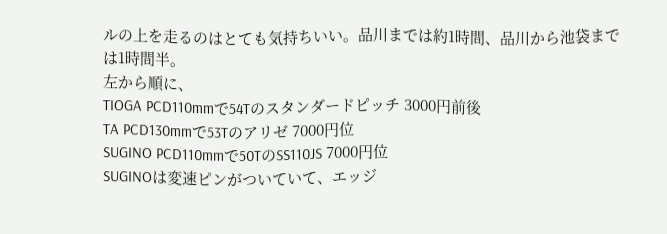ルの上を走るのはとても気持ちいい。品川までは約1時間、品川から池袋までは1時間半。
左から順に、
TIOGA PCD110mmで54Tのスタンダードピッチ 3000円前後
TA PCD130mmで53Tのアリゼ 7000円位
SUGINO PCD110mmで50TのSS110JS 7000円位
SUGINOは変速ピンがついていて、エッジ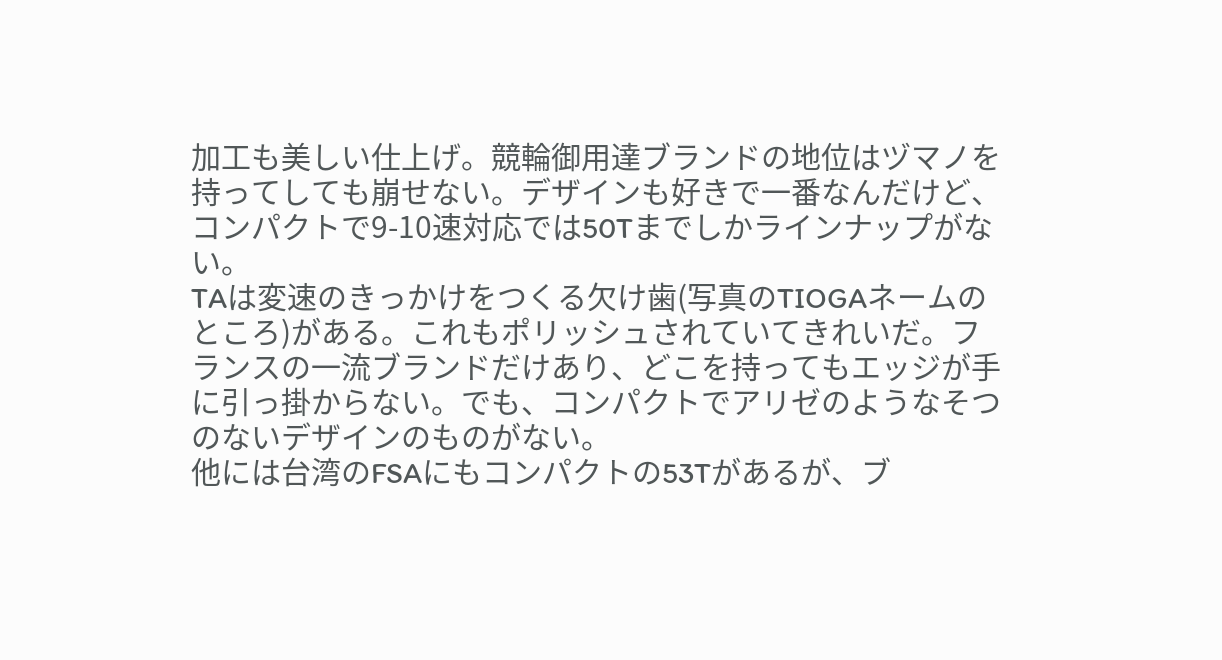加工も美しい仕上げ。競輪御用達ブランドの地位はヅマノを持ってしても崩せない。デザインも好きで一番なんだけど、コンパクトで9-10速対応では50Tまでしかラインナップがない。
TAは変速のきっかけをつくる欠け歯(写真のTIOGAネームのところ)がある。これもポリッシュされていてきれいだ。フランスの一流ブランドだけあり、どこを持ってもエッジが手に引っ掛からない。でも、コンパクトでアリゼのようなそつのないデザインのものがない。
他には台湾のFSAにもコンパクトの53Tがあるが、ブ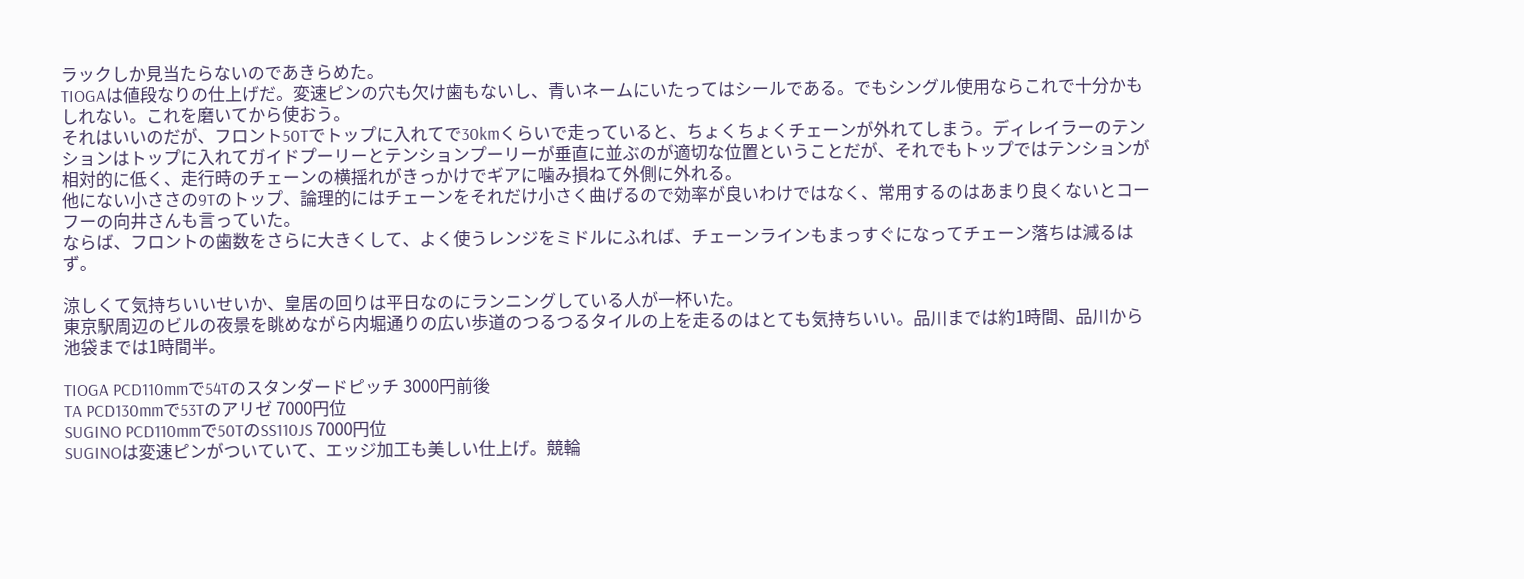ラックしか見当たらないのであきらめた。
TIOGAは値段なりの仕上げだ。変速ピンの穴も欠け歯もないし、青いネームにいたってはシールである。でもシングル使用ならこれで十分かもしれない。これを磨いてから使おう。
それはいいのだが、フロント50Tでトップに入れてで30kmくらいで走っていると、ちょくちょくチェーンが外れてしまう。ディレイラーのテンションはトップに入れてガイドプーリーとテンションプーリーが垂直に並ぶのが適切な位置ということだが、それでもトップではテンションが相対的に低く、走行時のチェーンの横揺れがきっかけでギアに噛み損ねて外側に外れる。
他にない小ささの9Tのトップ、論理的にはチェーンをそれだけ小さく曲げるので効率が良いわけではなく、常用するのはあまり良くないとコーフーの向井さんも言っていた。
ならば、フロントの歯数をさらに大きくして、よく使うレンジをミドルにふれば、チェーンラインもまっすぐになってチェーン落ちは減るはず。

涼しくて気持ちいいせいか、皇居の回りは平日なのにランニングしている人が一杯いた。
東京駅周辺のビルの夜景を眺めながら内堀通りの広い歩道のつるつるタイルの上を走るのはとても気持ちいい。品川までは約1時間、品川から池袋までは1時間半。

TIOGA PCD110mmで54Tのスタンダードピッチ 3000円前後
TA PCD130mmで53Tのアリゼ 7000円位
SUGINO PCD110mmで50TのSS110JS 7000円位
SUGINOは変速ピンがついていて、エッジ加工も美しい仕上げ。競輪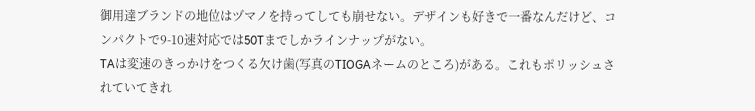御用達ブランドの地位はヅマノを持ってしても崩せない。デザインも好きで一番なんだけど、コンパクトで9-10速対応では50Tまでしかラインナップがない。
TAは変速のきっかけをつくる欠け歯(写真のTIOGAネームのところ)がある。これもポリッシュされていてきれ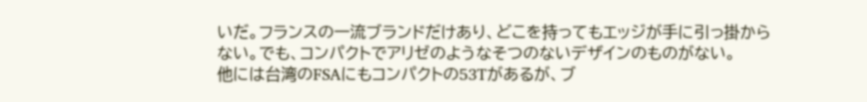いだ。フランスの一流ブランドだけあり、どこを持ってもエッジが手に引っ掛からない。でも、コンパクトでアリゼのようなそつのないデザインのものがない。
他には台湾のFSAにもコンパクトの53Tがあるが、ブ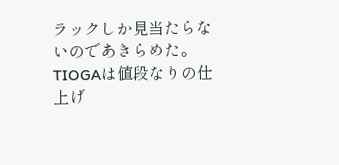ラックしか見当たらないのであきらめた。
TIOGAは値段なりの仕上げ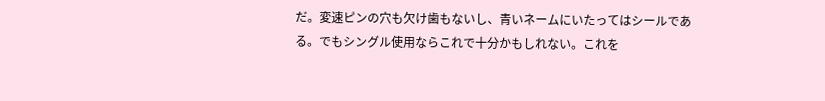だ。変速ピンの穴も欠け歯もないし、青いネームにいたってはシールである。でもシングル使用ならこれで十分かもしれない。これを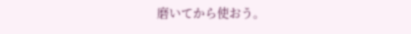磨いてから使おう。